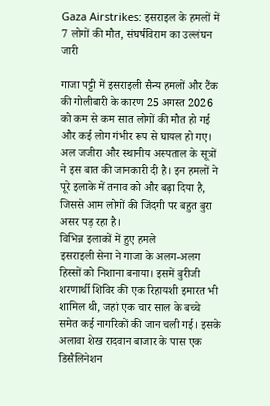Gaza Airstrikes: इसराइल के हमलों में 7 लोगों की मौत, संघर्षविराम का उल्लंघन जारी

गाजा पट्टी में इसराइली सैन्य हमलों और टैंक की गोलीबारी के कारण 25 अगस्त 2026 को कम से कम सात लोगों की मौत हो गई और कई लोग गंभीर रूप से घायल हो गए। अल जजीरा और स्थानीय अस्पताल के सूत्रों ने इस बात की जानकारी दी है। इन हमलों ने पूरे इलाके में तनाव को और बढ़ा दिया है, जिससे आम लोगों की जिंदगी पर बहुत बुरा असर पड़ रहा है।
विभिन्न इलाकों में हुए हमले
इसराइली सेना ने गाजा के अलग-अलग हिस्सों को निशाना बनाया। इसमें बुरीजी शरणार्थी शिविर की एक रिहायशी इमारत भी शामिल थी, जहां एक चार साल के बच्चे समेत कई नागरिकों की जान चली गई। इसके अलावा शेख रादवान बाजार के पास एक डिसैलिनेशन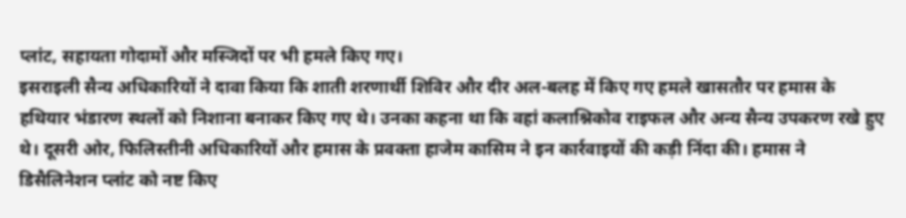प्लांट, सहायता गोदामों और मस्जिदों पर भी हमले किए गए।
इसराइली सैन्य अधिकारियों ने दावा किया कि शाती शरणार्थी शिविर और दीर अल-बलह में किए गए हमले खासतौर पर हमास के हथियार भंडारण स्थलों को निशाना बनाकर किए गए थे। उनका कहना था कि वहां कलाश्निकोव राइफल और अन्य सैन्य उपकरण रखे हुए थे। दूसरी ओर, फिलिस्तीनी अधिकारियों और हमास के प्रवक्ता हाजेम कासिम ने इन कार्रवाइयों की कड़ी निंदा की। हमास ने डिसैलिनेशन प्लांट को नष्ट किए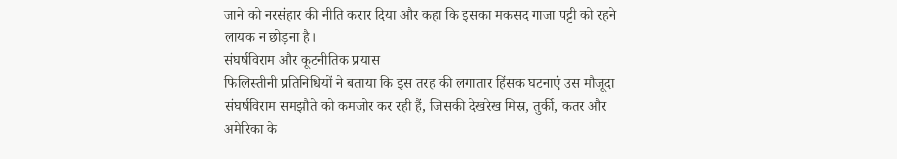जाने को नरसंहार की नीति करार दिया और कहा कि इसका मकसद गाजा पट्टी को रहने लायक न छोड़ना है।
संघर्षविराम और कूटनीतिक प्रयास
फिलिस्तीनी प्रतिनिधियों ने बताया कि इस तरह की लगातार हिंसक घटनाएं उस मौजूदा संघर्षविराम समझौते को कमजोर कर रही हैं, जिसकी देखरेख मिस्र, तुर्की, कतर और अमेरिका के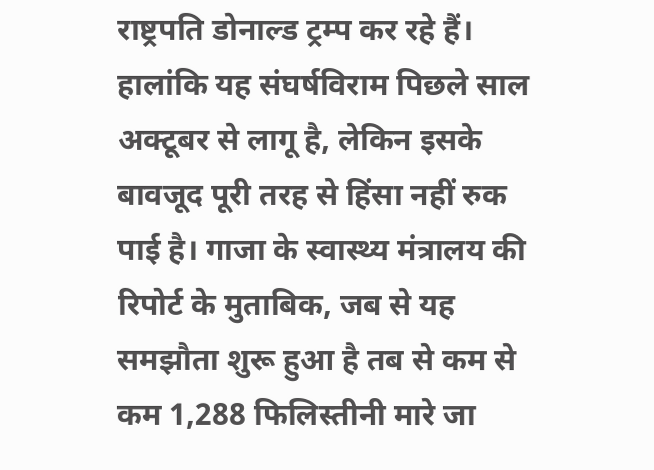राष्ट्रपति डोनाल्ड ट्रम्प कर रहे हैं। हालांकि यह संघर्षविराम पिछले साल अक्टूबर से लागू है, लेकिन इसके बावजूद पूरी तरह से हिंसा नहीं रुक पाई है। गाजा के स्वास्थ्य मंत्रालय की रिपोर्ट के मुताबिक, जब से यह समझौता शुरू हुआ है तब से कम से कम 1,288 फिलिस्तीनी मारे जा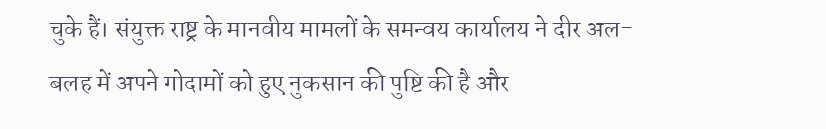चुके हैं। संयुक्त राष्ट्र के मानवीय मामलों के समन्वय कार्यालय ने दीर अल-बलह में अपने गोदामों को हुए नुकसान की पुष्टि की है और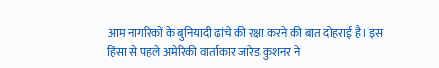आम नागरिकों के बुनियादी ढांचे की रक्षा करने की बात दोहराई है। इस हिंसा से पहले अमेरिकी वार्ताकार जारेड कुशनर ने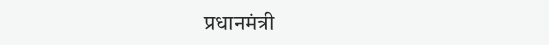प्रधानमंत्री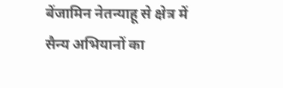बेंजामिन नेतन्याहू से क्षेत्र में सैन्य अभियानों का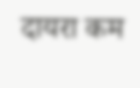दायरा कम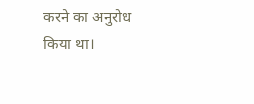करने का अनुरोध किया था।